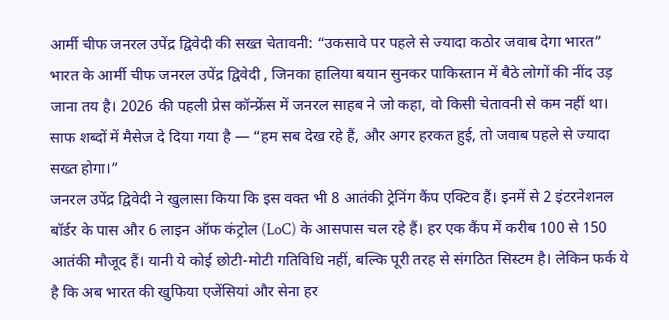आर्मी चीफ जनरल उपेंद्र द्विवेदी की सख्त चेतावनी: “उकसावे पर पहले से ज्यादा कठोर जवाब देगा भारत”
भारत के आर्मी चीफ जनरल उपेंद्र द्विवेदी , जिनका हालिया बयान सुनकर पाकिस्तान में बैठे लोगों की नींद उड़ जाना तय है। 2026 की पहली प्रेस कॉन्फ्रेंस में जनरल साहब ने जो कहा, वो किसी चेतावनी से कम नहीं था। साफ शब्दों में मैसेज दे दिया गया है — “हम सब देख रहे हैं, और अगर हरकत हुई, तो जवाब पहले से ज्यादा सख्त होगा।”
जनरल उपेंद्र द्विवेदी ने खुलासा किया कि इस वक्त भी 8 आतंकी ट्रेनिंग कैंप एक्टिव हैं। इनमें से 2 इंटरनेशनल बॉर्डर के पास और 6 लाइन ऑफ कंट्रोल (LoC) के आसपास चल रहे हैं। हर एक कैंप में करीब 100 से 150 आतंकी मौजूद हैं। यानी ये कोई छोटी-मोटी गतिविधि नहीं, बल्कि पूरी तरह से संगठित सिस्टम है। लेकिन फर्क ये है कि अब भारत की खुफिया एजेंसियां और सेना हर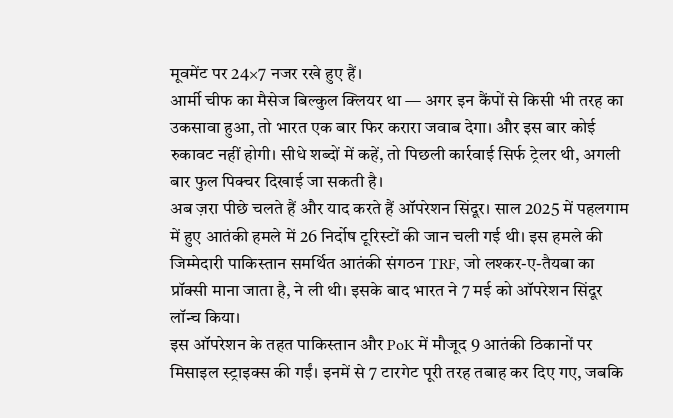मूवमेंट पर 24×7 नजर रखे हुए हैं।
आर्मी चीफ का मैसेज बिल्कुल क्लियर था — अगर इन कैंपों से किसी भी तरह का उकसावा हुआ, तो भारत एक बार फिर करारा जवाब देगा। और इस बार कोई रुकावट नहीं होगी। सीधे शब्दों में कहें, तो पिछली कार्रवाई सिर्फ ट्रेलर थी, अगली बार फुल पिक्चर दिखाई जा सकती है।
अब ज़रा पीछे चलते हैं और याद करते हैं ऑपरेशन सिंदूर। साल 2025 में पहलगाम में हुए आतंकी हमले में 26 निर्दोष टूरिस्टों की जान चली गई थी। इस हमले की जिम्मेदारी पाकिस्तान समर्थित आतंकी संगठन TRF, जो लश्कर-ए-तैयबा का प्रॉक्सी माना जाता है, ने ली थी। इसके बाद भारत ने 7 मई को ऑपरेशन सिंदूर लॉन्च किया।
इस ऑपरेशन के तहत पाकिस्तान और PoK में मौजूद 9 आतंकी ठिकानों पर मिसाइल स्ट्राइक्स की गईं। इनमें से 7 टारगेट पूरी तरह तबाह कर दिए गए, जबकि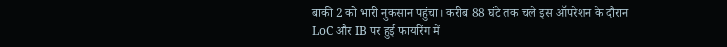बाकी 2 को भारी नुकसान पहुंचा। करीब 88 घंटे तक चले इस ऑपरेशन के दौरान LoC और IB पर हुई फायरिंग में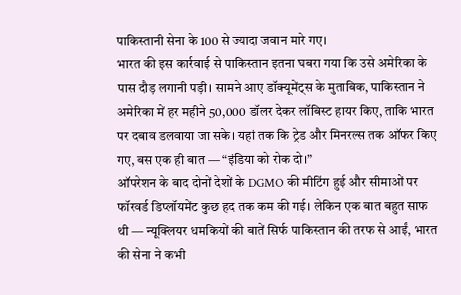पाकिस्तानी सेना के 100 से ज्यादा जवान मारे गए।
भारत की इस कार्रवाई से पाकिस्तान इतना घबरा गया कि उसे अमेरिका के पास दौड़ लगानी पड़ी। सामने आए डॉक्यूमेंट्स के मुताबिक, पाकिस्तान ने अमेरिका में हर महीने 50,000 डॉलर देकर लॉबिस्ट हायर किए, ताकि भारत पर दबाव डलवाया जा सके। यहां तक कि ट्रेड और मिनरल्स तक ऑफर किए गए, बस एक ही बात — “इंडिया को रोक दो।”
ऑपरेशन के बाद दोनों देशों के DGMO की मीटिंग हुई और सीमाओं पर फॉरवर्ड डिप्लॉयमेंट कुछ हद तक कम की गई। लेकिन एक बात बहुत साफ थी — न्यूक्लियर धमकियों की बातें सिर्फ पाकिस्तान की तरफ से आईं, भारत की सेना ने कभी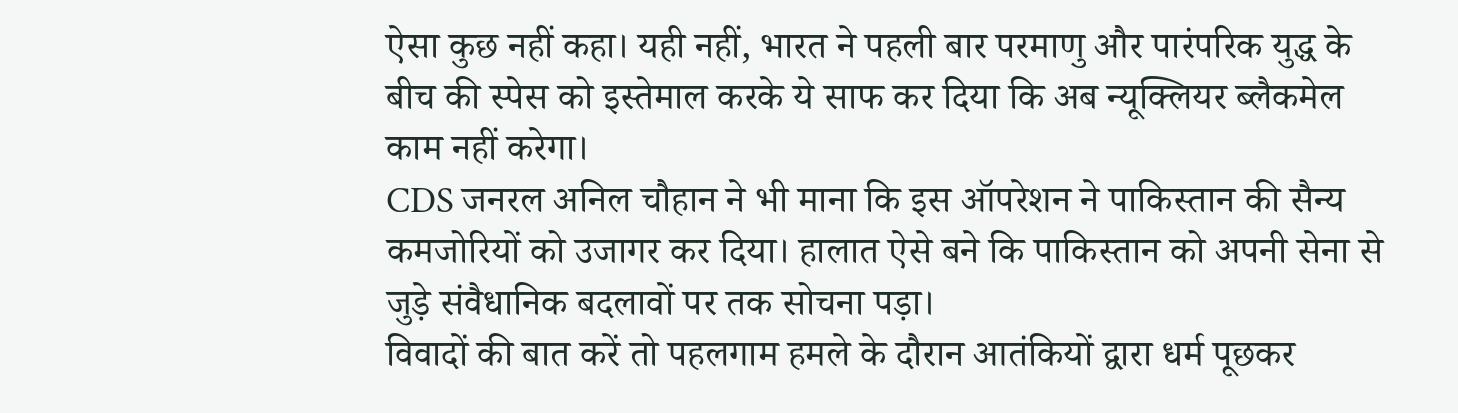ऐसा कुछ नहीं कहा। यही नहीं, भारत ने पहली बार परमाणु और पारंपरिक युद्ध के बीच की स्पेस को इस्तेमाल करके ये साफ कर दिया कि अब न्यूक्लियर ब्लैकमेल काम नहीं करेगा।
CDS जनरल अनिल चौहान ने भी माना कि इस ऑपरेशन ने पाकिस्तान की सैन्य कमजोरियों को उजागर कर दिया। हालात ऐसे बने कि पाकिस्तान को अपनी सेना से जुड़े संवैधानिक बदलावों पर तक सोचना पड़ा।
विवादों की बात करें तो पहलगाम हमले के दौरान आतंकियों द्वारा धर्म पूछकर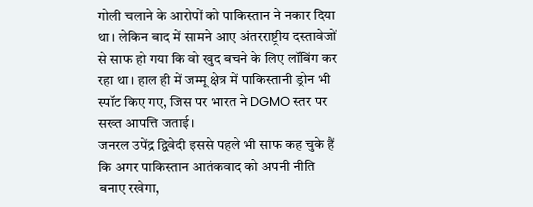गोली चलाने के आरोपों को पाकिस्तान ने नकार दिया था। लेकिन बाद में सामने आए अंतरराष्ट्रीय दस्तावेजों से साफ हो गया कि वो खुद बचने के लिए लॉबिंग कर रहा था। हाल ही में जम्मू क्षेत्र में पाकिस्तानी ड्रोन भी स्पॉट किए गए, जिस पर भारत ने DGMO स्तर पर सख्त आपत्ति जताई।
जनरल उपेंद्र द्विवेदी इससे पहले भी साफ कह चुके हैं कि अगर पाकिस्तान आतंकवाद को अपनी नीति बनाए रखेगा,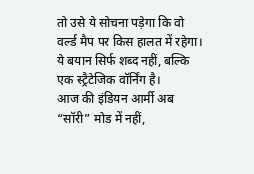तो उसे ये सोचना पड़ेगा कि वो वर्ल्ड मैप पर किस हालत में रहेगा। ये बयान सिर्फ शब्द नहीं, बल्कि एक स्ट्रैटेजिक वॉर्निंग है।
आज की इंडियन आर्मी अब “सॉरी” मोड में नहीं,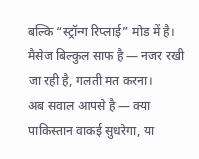बल्कि “स्ट्रॉन्ग रिप्लाई” मोड में है। मैसेज बिल्कुल साफ है — नजर रखी जा रही है, गलती मत करना।
अब सवाल आपसे है — क्या पाकिस्तान वाकई सुधरेगा, या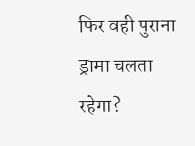फिर वही पुराना ड्रामा चलता रहेगा?